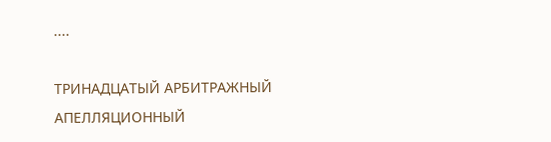....

ТРИНАДЦАТЫЙ АРБИТРАЖНЫЙ АПЕЛЛЯЦИОННЫЙ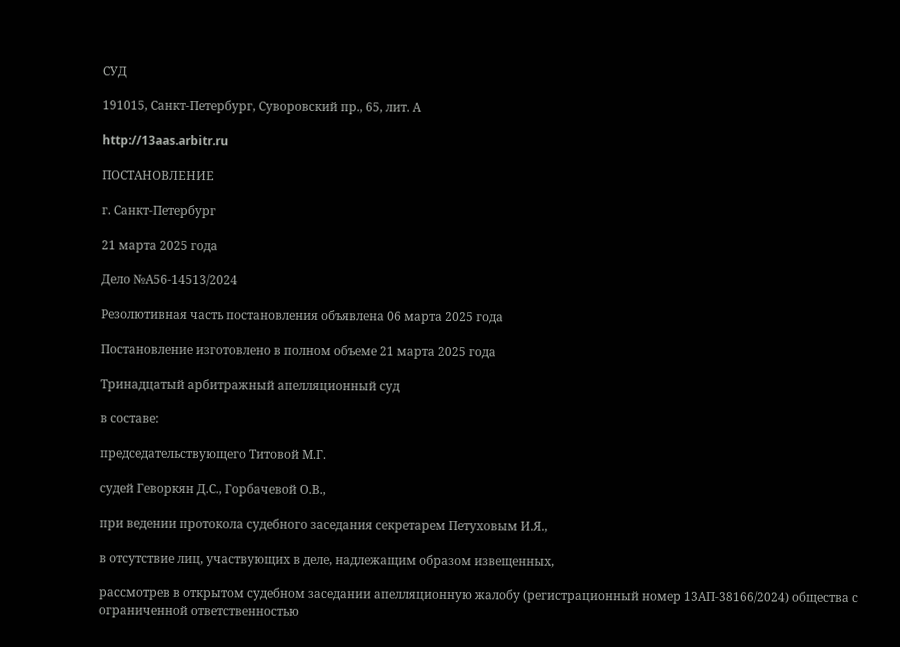СУД

191015, Санкт-Петербург, Суворовский пр., 65, лит. А

http://13aas.arbitr.ru

ПОСТАНОВЛЕНИЕ

г. Санкт-Петербург

21 марта 2025 года

Дело №А56-14513/2024

Резолютивная часть постановления объявлена 06 марта 2025 года

Постановление изготовлено в полном объеме 21 марта 2025 года

Тринадцатый арбитражный апелляционный суд

в составе:

председательствующего Титовой М.Г.

судей Геворкян Д.С., Горбачевой О.В.,

при ведении протокола судебного заседания секретарем Петуховым И.Я.,

в отсутствие лиц, участвующих в деле, надлежащим образом извещенных,

рассмотрев в открытом судебном заседании апелляционную жалобу (регистрационный номер 13АП-38166/2024) общества с ограниченной ответственностью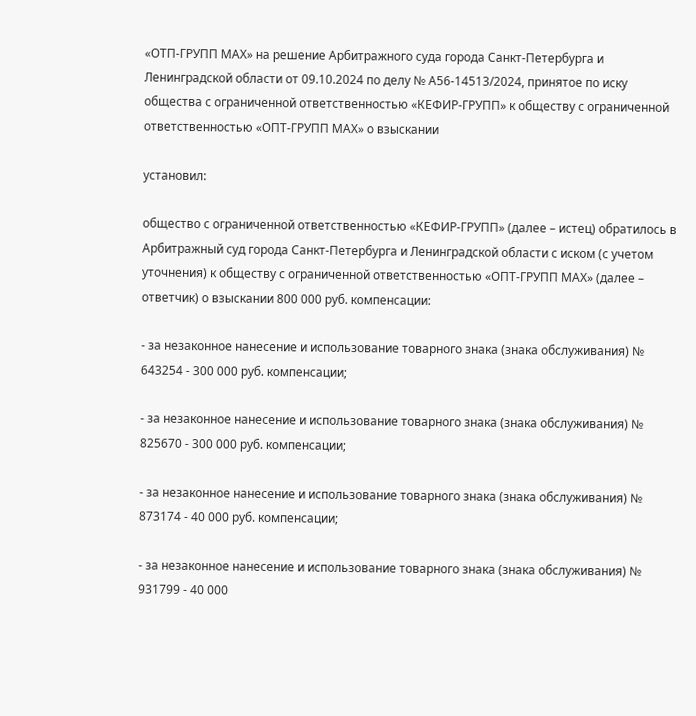«ОТП-ГРУПП МАХ» на решение Арбитражного суда города Санкт-Петербурга и Ленинградской области от 09.10.2024 по делу № А56-14513/2024, принятое по иску общества с ограниченной ответственностью «КЕФИР-ГРУПП» к обществу с ограниченной ответственностью «ОПТ-ГРУПП МАХ» о взыскании

установил:

общество с ограниченной ответственностью «КЕФИР-ГРУПП» (далее – истец) обратилось в Арбитражный суд города Санкт-Петербурга и Ленинградской области с иском (с учетом уточнения) к обществу с ограниченной ответственностью «ОПТ-ГРУПП МАХ» (далее – ответчик) о взыскании 800 000 руб. компенсации:

- за незаконное нанесение и использование товарного знака (знака обслуживания) № 643254 - 300 000 руб. компенсации;

- за незаконное нанесение и использование товарного знака (знака обслуживания) № 825670 - 300 000 руб. компенсации;

- за незаконное нанесение и использование товарного знака (знака обслуживания) № 873174 - 40 000 руб. компенсации;

- за незаконное нанесение и использование товарного знака (знака обслуживания) № 931799 - 40 000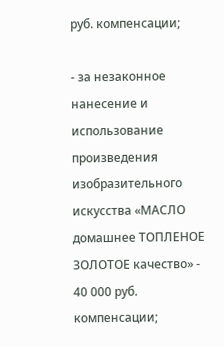руб. компенсации;

- за незаконное нанесение и использование произведения изобразительного искусства «МАСЛО домашнее ТОПЛЕНОЕ ЗОЛОТОЕ качество» - 40 000 руб. компенсации;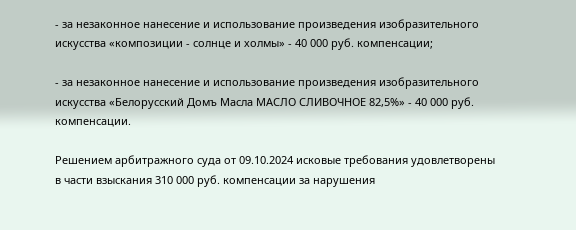- за незаконное нанесение и использование произведения изобразительного искусства «композиции - солнце и холмы» - 40 000 руб. компенсации;

- за незаконное нанесение и использование произведения изобразительного искусства «Белорусский Домъ Масла МАСЛО СЛИВОЧНОЕ 82,5%» - 40 000 руб. компенсации.

Решением арбитражного суда от 09.10.2024 исковые требования удовлетворены в части взыскания 310 000 руб. компенсации за нарушения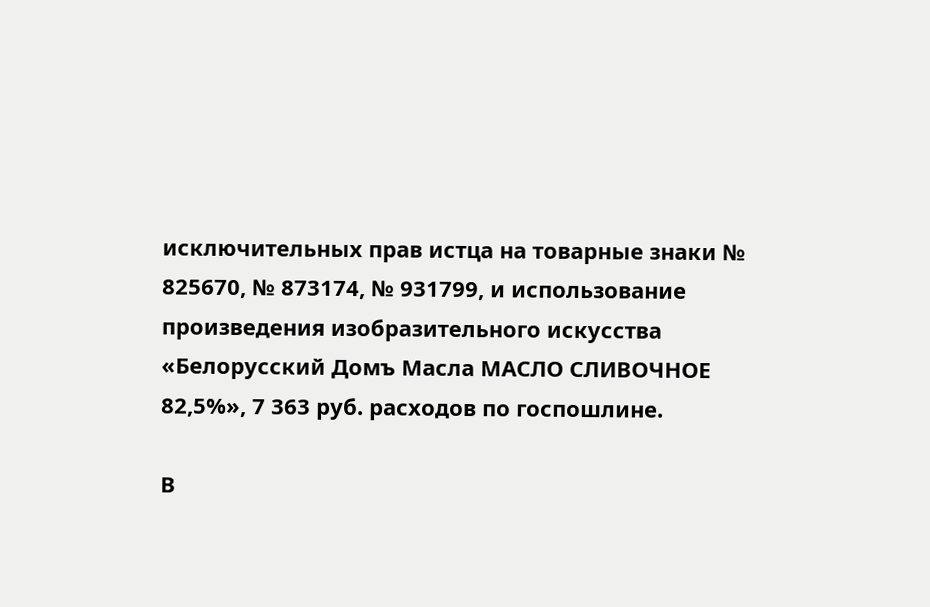исключительных прав истца на товарные знаки № 825670, № 873174, № 931799, и использование произведения изобразительного искусства «Белорусский Домъ Масла МАСЛО СЛИВОЧНОЕ 82,5%», 7 363 руб. расходов по госпошлине.

В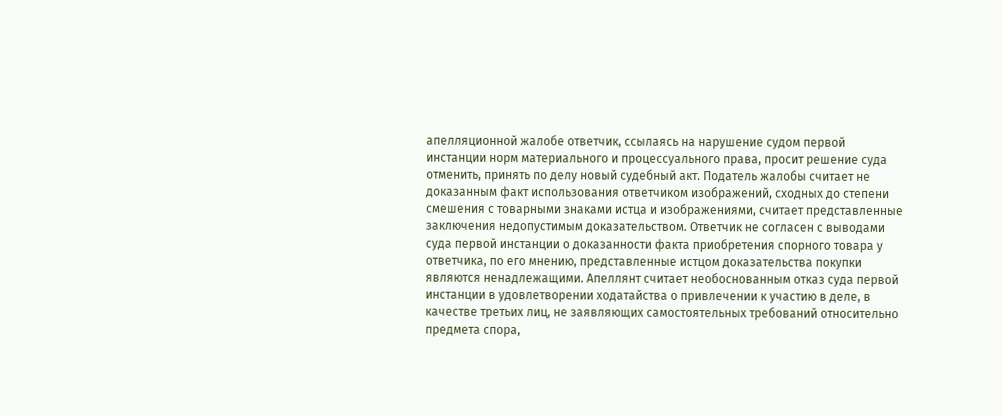апелляционной жалобе ответчик, ссылаясь на нарушение судом первой инстанции норм материального и процессуального права, просит решение суда отменить, принять по делу новый судебный акт. Податель жалобы считает не доказанным факт использования ответчиком изображений, сходных до степени смешения с товарными знаками истца и изображениями, считает представленные заключения недопустимым доказательством. Ответчик не согласен с выводами суда первой инстанции о доказанности факта приобретения спорного товара у ответчика, по его мнению, представленные истцом доказательства покупки являются ненадлежащими. Апеллянт считает необоснованным отказ суда первой инстанции в удовлетворении ходатайства о привлечении к участию в деле, в качестве третьих лиц, не заявляющих самостоятельных требований относительно предмета спора,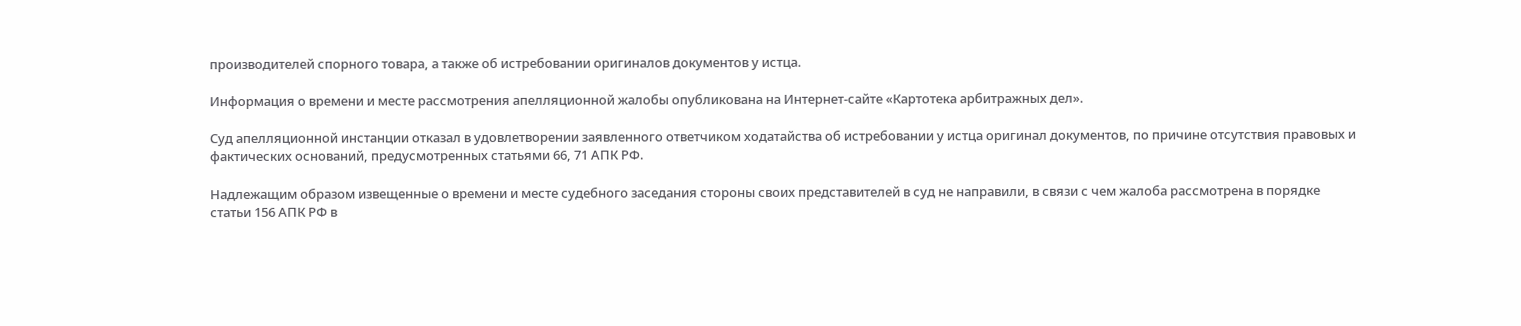производителей спорного товара, а также об истребовании оригиналов документов у истца.

Информация о времени и месте рассмотрения апелляционной жалобы опубликована на Интернет-сайте «Картотека арбитражных дел».

Суд апелляционной инстанции отказал в удовлетворении заявленного ответчиком ходатайства об истребовании у истца оригинал документов, по причине отсутствия правовых и фактических оснований, предусмотренных статьями 66, 71 АПК РФ.

Надлежащим образом извещенные о времени и месте судебного заседания стороны своих представителей в суд не направили, в связи с чем жалоба рассмотрена в порядке статьи 156 АПК РФ в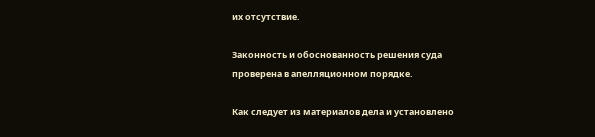их отсутствие.

Законность и обоснованность решения суда проверена в апелляционном порядке.

Как следует из материалов дела и установлено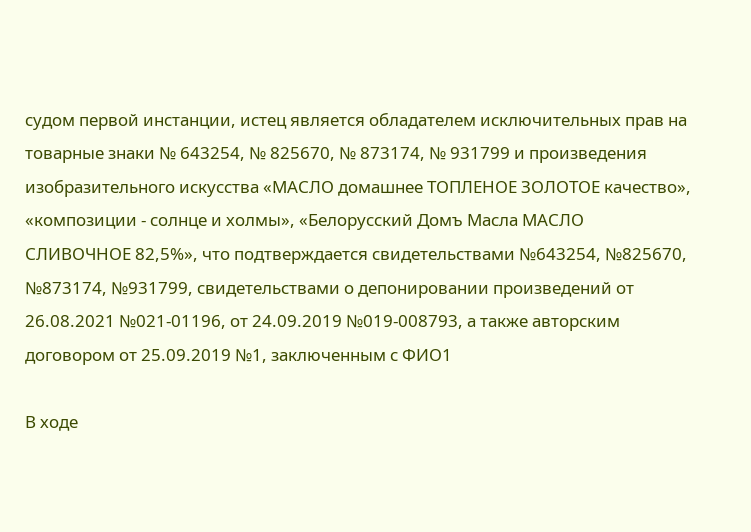судом первой инстанции, истец является обладателем исключительных прав на товарные знаки № 643254, № 825670, № 873174, № 931799 и произведения изобразительного искусства «МАСЛО домашнее ТОПЛЕНОЕ ЗОЛОТОЕ качество», «композиции - солнце и холмы», «Белорусский Домъ Масла МАСЛО СЛИВОЧНОЕ 82,5%», что подтверждается свидетельствами №643254, №825670, №873174, №931799, свидетельствами о депонировании произведений от 26.08.2021 №021-01196, от 24.09.2019 №019-008793, а также авторским договором от 25.09.2019 №1, заключенным с ФИО1

В ходе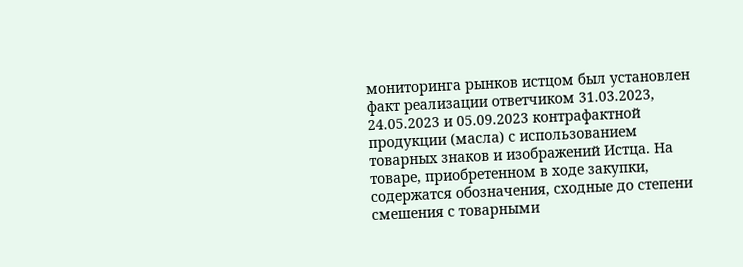мониторинга рынков истцом был установлен факт реализации ответчиком 31.03.2023, 24.05.2023 и 05.09.2023 контрафактной продукции (масла) с использованием товарных знаков и изображений Истца. На товаре, приобретенном в ходе закупки, содержатся обозначения, сходные до степени смешения с товарными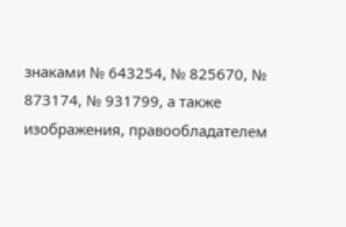знаками № 643254, № 825670, № 873174, № 931799, а также изображения, правообладателем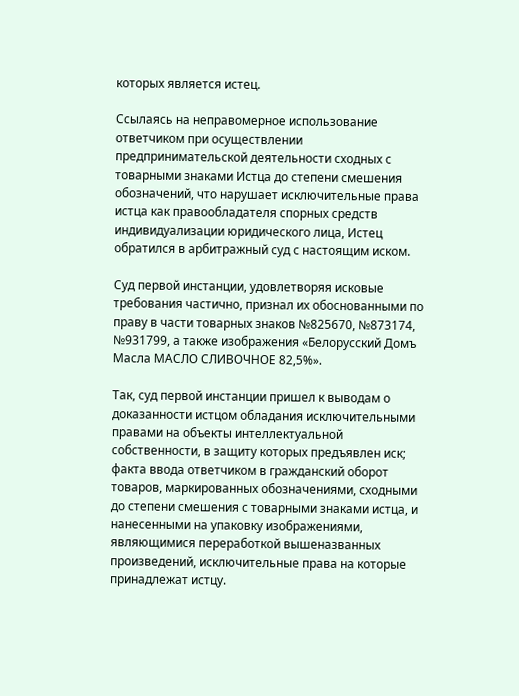которых является истец.

Ссылаясь на неправомерное использование ответчиком при осуществлении предпринимательской деятельности сходных с товарными знаками Истца до степени смешения обозначений, что нарушает исключительные права истца как правообладателя спорных средств индивидуализации юридического лица, Истец обратился в арбитражный суд с настоящим иском.

Суд первой инстанции, удовлетворяя исковые требования частично, признал их обоснованными по праву в части товарных знаков №825670, №873174, №931799, а также изображения «Белорусский Домъ Масла МАСЛО СЛИВОЧНОЕ 82,5%».

Так, суд первой инстанции пришел к выводам о доказанности истцом обладания исключительными правами на объекты интеллектуальной собственности, в защиту которых предъявлен иск; факта ввода ответчиком в гражданский оборот товаров, маркированных обозначениями, сходными до степени смешения с товарными знаками истца, и нанесенными на упаковку изображениями, являющимися переработкой вышеназванных произведений, исключительные права на которые принадлежат истцу.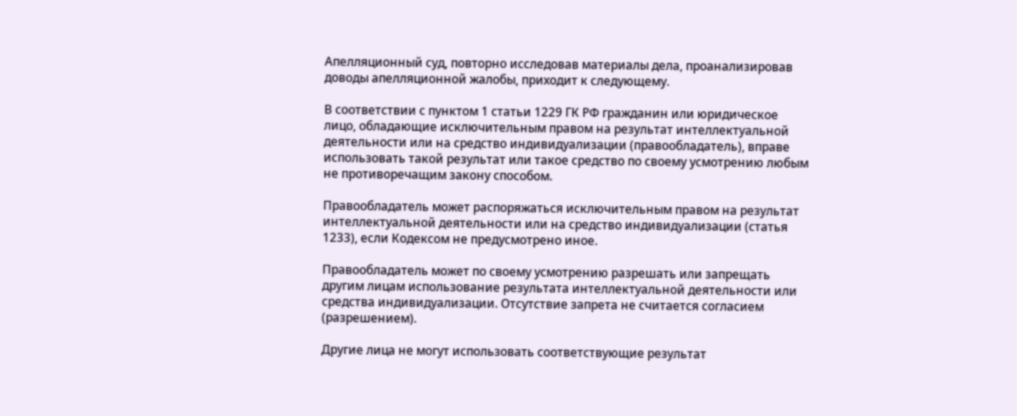Апелляционный суд, повторно исследовав материалы дела, проанализировав доводы апелляционной жалобы, приходит к следующему.

В соответствии с пунктом 1 статьи 1229 ГК РФ гражданин или юридическое лицо, обладающие исключительным правом на результат интеллектуальной деятельности или на средство индивидуализации (правообладатель), вправе использовать такой результат или такое средство по своему усмотрению любым не противоречащим закону способом.

Правообладатель может распоряжаться исключительным правом на результат интеллектуальной деятельности или на средство индивидуализации (статья 1233), если Кодексом не предусмотрено иное.

Правообладатель может по своему усмотрению разрешать или запрещать другим лицам использование результата интеллектуальной деятельности или средства индивидуализации. Отсутствие запрета не считается согласием (разрешением).

Другие лица не могут использовать соответствующие результат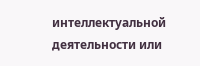интеллектуальной деятельности или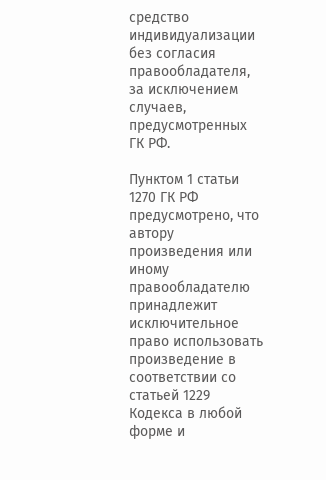средство индивидуализации без согласия правообладателя, за исключением случаев, предусмотренных ГК РФ.

Пунктом 1 статьи 1270 ГК РФ предусмотрено, что автору произведения или иному правообладателю принадлежит исключительное право использовать произведение в соответствии со статьей 1229 Кодекса в любой форме и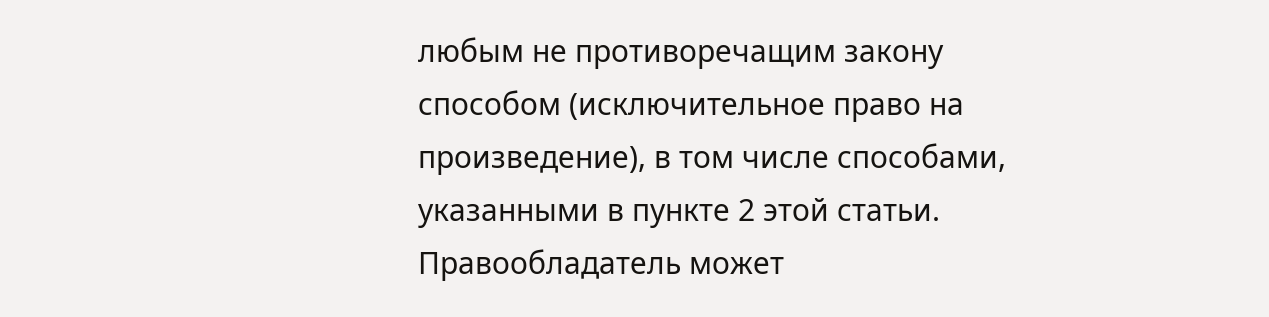любым не противоречащим закону способом (исключительное право на произведение), в том числе способами, указанными в пункте 2 этой статьи. Правообладатель может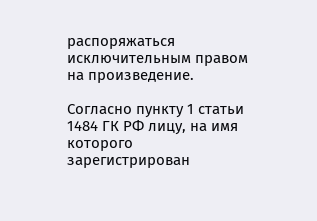распоряжаться исключительным правом на произведение.

Согласно пункту 1 статьи 1484 ГК РФ лицу, на имя которого зарегистрирован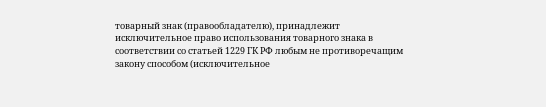товарный знак (правообладателю), принадлежит исключительное право использования товарного знака в соответствии со статьей 1229 ГК РФ любым не противоречащим закону способом (исключительное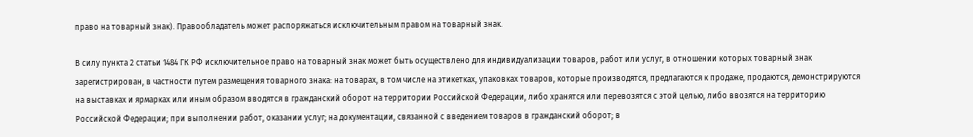право на товарный знак). Правообладатель может распоряжаться исключительным правом на товарный знак.

В силу пункта 2 статьи 1484 ГК РФ исключительное право на товарный знак может быть осуществлено для индивидуализации товаров, работ или услуг, в отношении которых товарный знак зарегистрирован, в частности путем размещения товарного знака: на товарах, в том числе на этикетках, упаковках товаров, которые производятся, предлагаются к продаже, продаются, демонстрируются на выставках и ярмарках или иным образом вводятся в гражданский оборот на территории Российской Федерации, либо хранятся или перевозятся с этой целью, либо ввозятся на территорию Российской Федерации; при выполнении работ, оказании услуг; на документации, связанной с введением товаров в гражданский оборот; в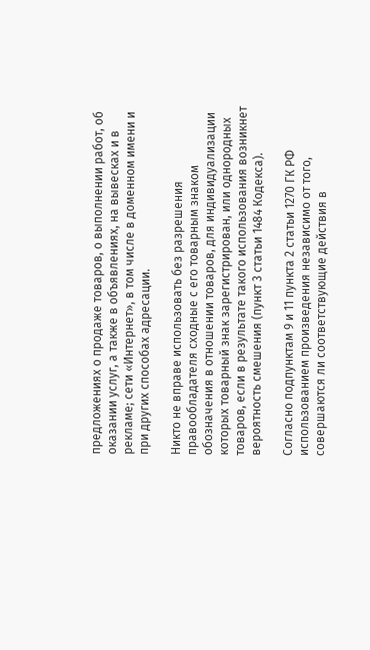предложениях о продаже товаров, о выполнении работ, об оказании услуг, а также в объявлениях, на вывесках и в рекламе; сети «Интернет», в том числе в доменном имени и при других способах адресации.

Никто не вправе использовать без разрешения правообладателя сходные с его товарным знаком обозначения в отношении товаров, для индивидуализации которых товарный знак зарегистрирован, или однородных товаров, если в результате такого использования возникнет вероятность смешения (пункт 3 статьи 1484 Кодекса).

Согласно подпунктам 9 и 11 пункта 2 статьи 1270 ГК РФ использованием произведения независимо от того, совершаются ли соответствующие действия в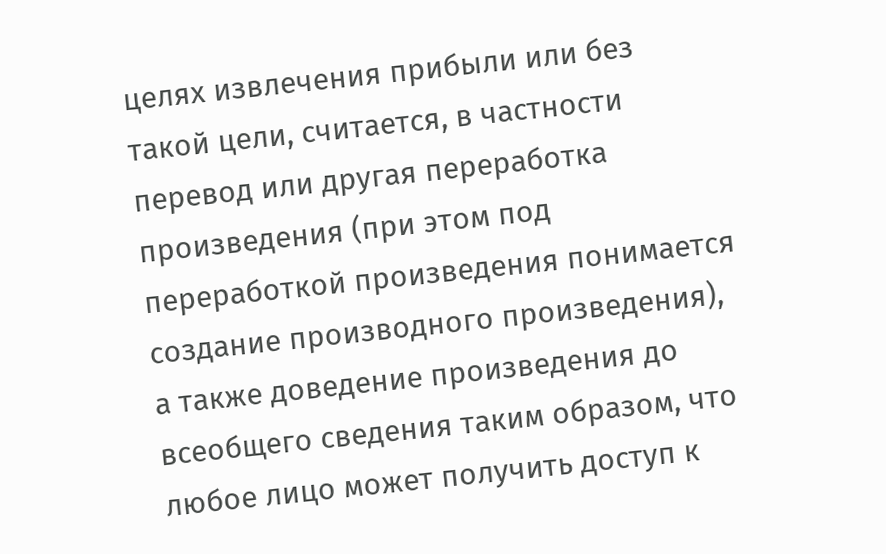целях извлечения прибыли или без такой цели, считается, в частности перевод или другая переработка произведения (при этом под переработкой произведения понимается создание производного произведения), а также доведение произведения до всеобщего сведения таким образом, что любое лицо может получить доступ к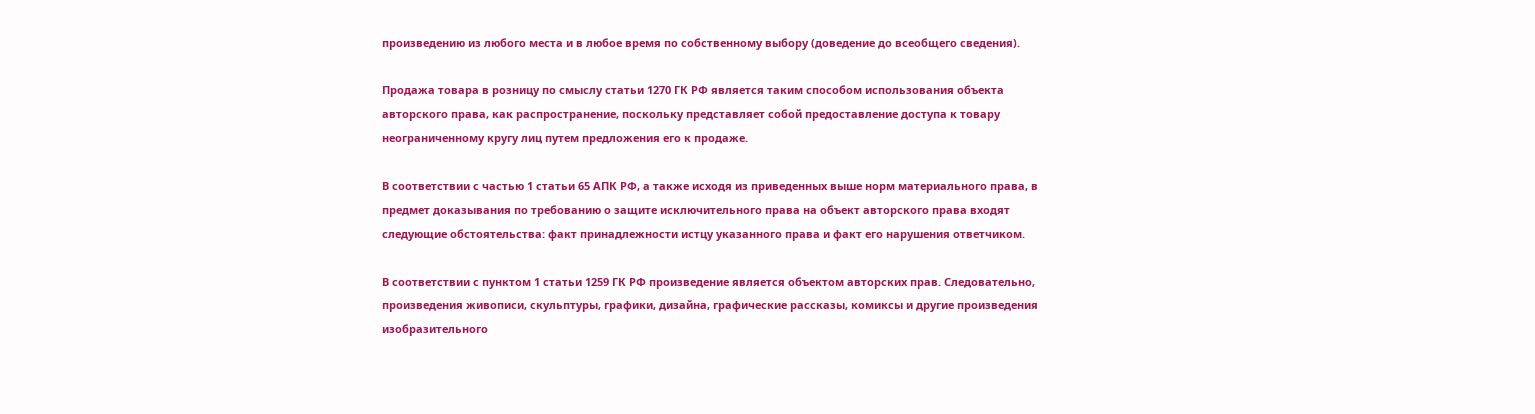произведению из любого места и в любое время по собственному выбору (доведение до всеобщего сведения).

Продажа товара в розницу по смыслу статьи 1270 ГК РФ является таким способом использования объекта авторского права, как распространение, поскольку представляет собой предоставление доступа к товару неограниченному кругу лиц путем предложения его к продаже.

В соответствии с частью 1 статьи 65 АПК РФ, а также исходя из приведенных выше норм материального права, в предмет доказывания по требованию о защите исключительного права на объект авторского права входят следующие обстоятельства: факт принадлежности истцу указанного права и факт его нарушения ответчиком.

В соответствии с пунктом 1 статьи 1259 ГК РФ произведение является объектом авторских прав. Следовательно, произведения живописи, скульптуры, графики, дизайна, графические рассказы, комиксы и другие произведения изобразительного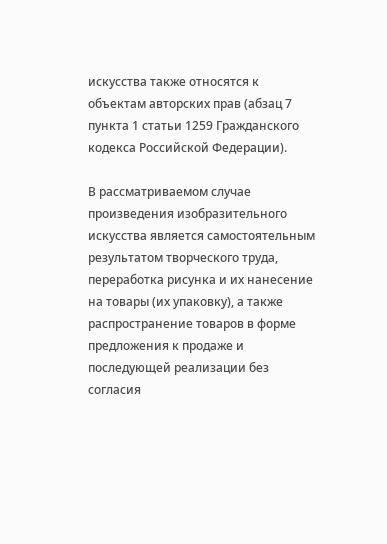искусства также относятся к объектам авторских прав (абзац 7 пункта 1 статьи 1259 Гражданского кодекса Российской Федерации).

В рассматриваемом случае произведения изобразительного искусства является самостоятельным результатом творческого труда, переработка рисунка и их нанесение на товары (их упаковку), а также распространение товаров в форме предложения к продаже и последующей реализации без согласия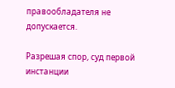правообладателя не допускается.

Разрешая спор, суд первой инстанции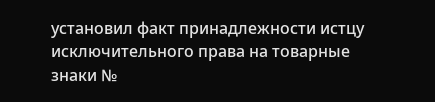установил факт принадлежности истцу исключительного права на товарные знаки №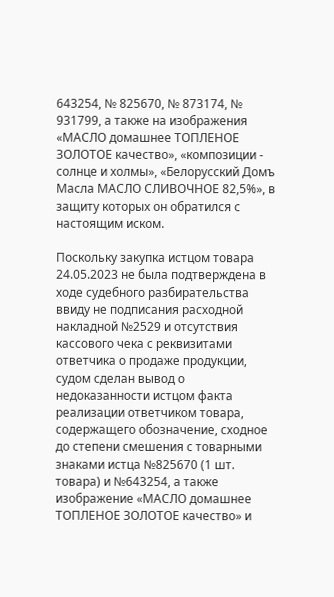643254, № 825670, № 873174, № 931799, а также на изображения «МАСЛО домашнее ТОПЛЕНОЕ ЗОЛОТОЕ качество», «композиции - солнце и холмы», «Белорусский Домъ Масла МАСЛО СЛИВОЧНОЕ 82,5%», в защиту которых он обратился с настоящим иском.

Поскольку закупка истцом товара 24.05.2023 не была подтверждена в ходе судебного разбирательства ввиду не подписания расходной накладной №2529 и отсутствия кассового чека с реквизитами ответчика о продаже продукции, судом сделан вывод о недоказанности истцом факта реализации ответчиком товара, содержащего обозначение, сходное до степени смешения с товарными знаками истца №825670 (1 шт. товара) и №643254, а также изображение «МАСЛО домашнее ТОПЛЕНОЕ ЗОЛОТОЕ качество» и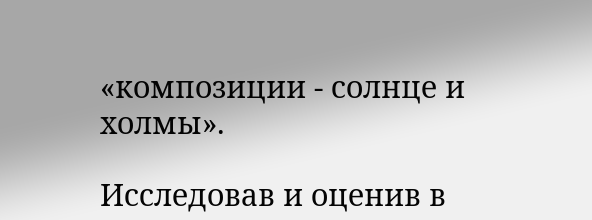«композиции - солнце и холмы».

Исследовав и оценив в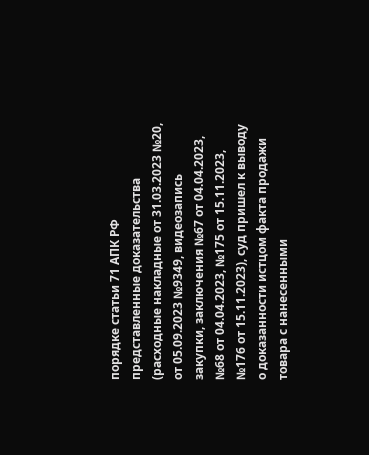порядке статьи 71 АПК РФ представленные доказательства (расходные накладные от 31.03.2023 №20, от 05.09.2023 №9349, видеозапись закупки, заключения №67 от 04.04.2023, №68 от 04.04.2023, №175 от 15.11.2023, №176 от 15.11.2023), суд пришел к выводу о доказанности истцом факта продажи товара с нанесенными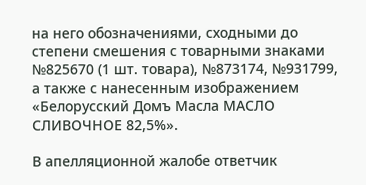на него обозначениями, сходными до степени смешения с товарными знаками №825670 (1 шт. товара), №873174, №931799, а также с нанесенным изображением «Белорусский Домъ Масла МАСЛО СЛИВОЧНОЕ 82,5%».

В апелляционной жалобе ответчик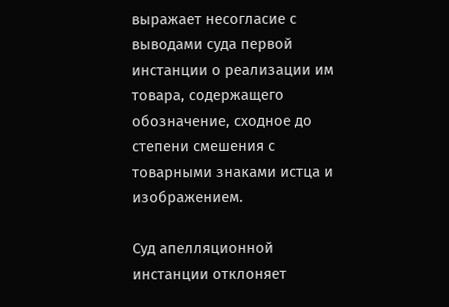выражает несогласие с выводами суда первой инстанции о реализации им товара, содержащего обозначение, сходное до степени смешения с товарными знаками истца и изображением.

Суд апелляционной инстанции отклоняет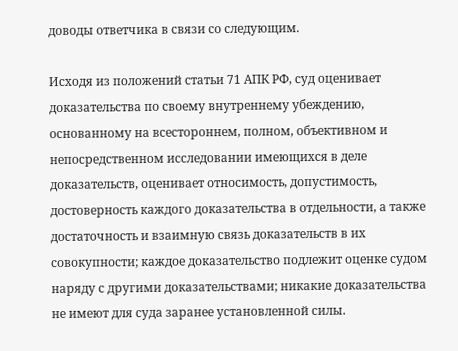доводы ответчика в связи со следующим.

Исходя из положений статьи 71 АПК РФ, суд оценивает доказательства по своему внутреннему убеждению, основанному на всестороннем, полном, объективном и непосредственном исследовании имеющихся в деле доказательств, оценивает относимость, допустимость, достоверность каждого доказательства в отдельности, а также достаточность и взаимную связь доказательств в их совокупности; каждое доказательство подлежит оценке судом наряду с другими доказательствами; никакие доказательства не имеют для суда заранее установленной силы.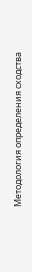Методология определения сходства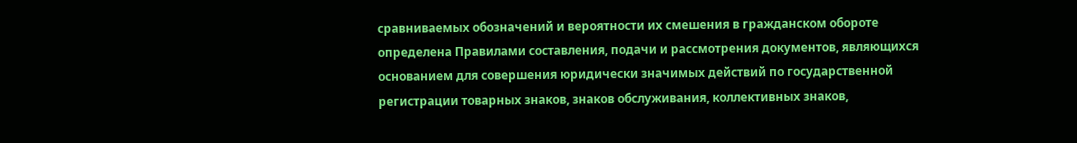сравниваемых обозначений и вероятности их смешения в гражданском обороте определена Правилами составления, подачи и рассмотрения документов, являющихся основанием для совершения юридически значимых действий по государственной регистрации товарных знаков, знаков обслуживания, коллективных знаков,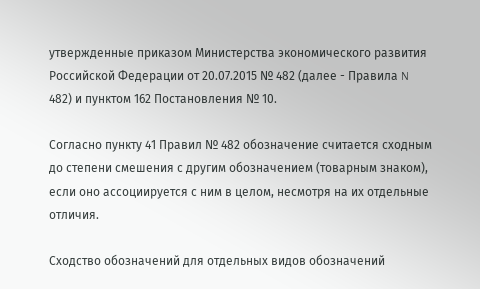утвержденные приказом Министерства экономического развития Российской Федерации от 20.07.2015 № 482 (далее - Правила N 482) и пунктом 162 Постановления № 10.

Согласно пункту 41 Правил № 482 обозначение считается сходным до степени смешения с другим обозначением (товарным знаком), если оно ассоциируется с ним в целом, несмотря на их отдельные отличия.

Сходство обозначений для отдельных видов обозначений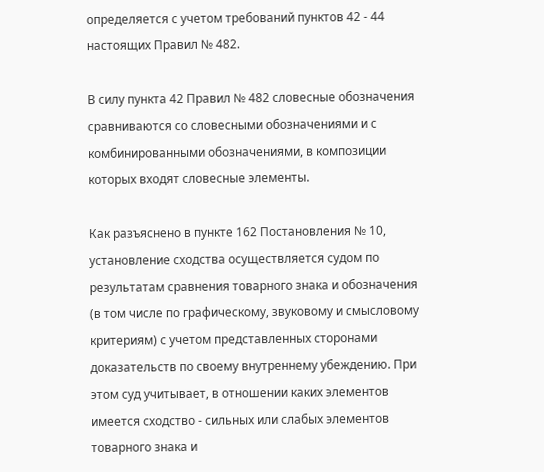определяется с учетом требований пунктов 42 - 44 настоящих Правил № 482.

В силу пункта 42 Правил № 482 словесные обозначения сравниваются со словесными обозначениями и с комбинированными обозначениями, в композиции которых входят словесные элементы.

Как разъяснено в пункте 162 Постановления № 10, установление сходства осуществляется судом по результатам сравнения товарного знака и обозначения (в том числе по графическому, звуковому и смысловому критериям) с учетом представленных сторонами доказательств по своему внутреннему убеждению. При этом суд учитывает, в отношении каких элементов имеется сходство - сильных или слабых элементов товарного знака и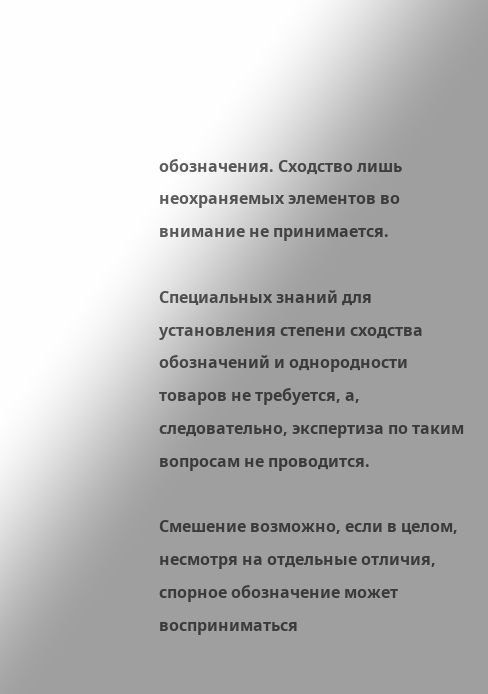обозначения. Сходство лишь неохраняемых элементов во внимание не принимается.

Специальных знаний для установления степени сходства обозначений и однородности товаров не требуется, а, следовательно, экспертиза по таким вопросам не проводится.

Смешение возможно, если в целом, несмотря на отдельные отличия, спорное обозначение может восприниматься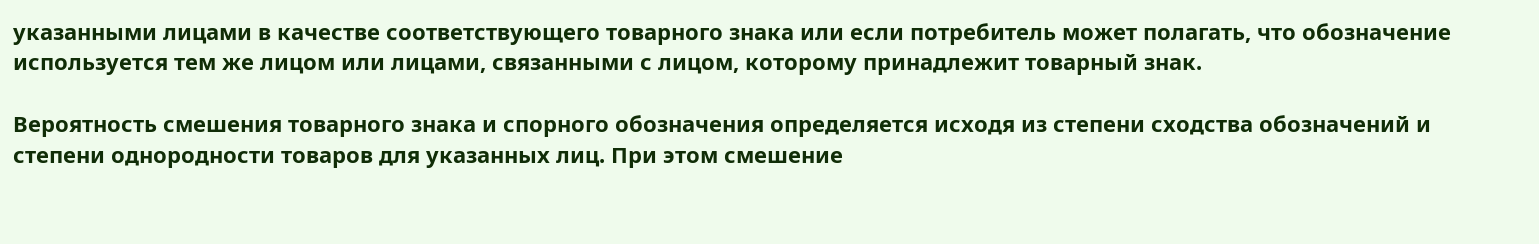указанными лицами в качестве соответствующего товарного знака или если потребитель может полагать, что обозначение используется тем же лицом или лицами, связанными с лицом, которому принадлежит товарный знак.

Вероятность смешения товарного знака и спорного обозначения определяется исходя из степени сходства обозначений и степени однородности товаров для указанных лиц. При этом смешение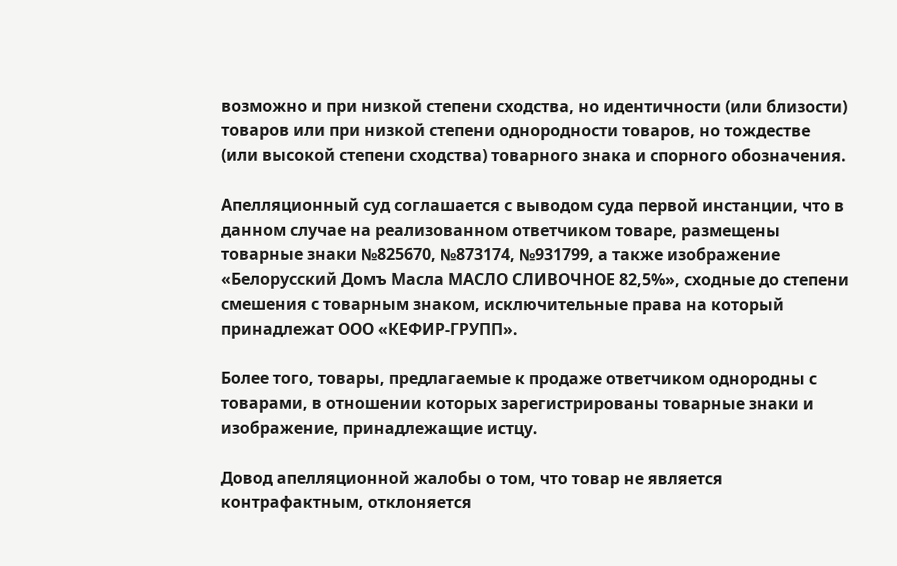возможно и при низкой степени сходства, но идентичности (или близости) товаров или при низкой степени однородности товаров, но тождестве (или высокой степени сходства) товарного знака и спорного обозначения.

Апелляционный суд соглашается с выводом суда первой инстанции, что в данном случае на реализованном ответчиком товаре, размещены товарные знаки №825670, №873174, №931799, а также изображение «Белорусский Домъ Масла МАСЛО СЛИВОЧНОЕ 82,5%», сходные до степени смешения с товарным знаком, исключительные права на который принадлежат ООО «КЕФИР-ГРУПП».

Более того, товары, предлагаемые к продаже ответчиком однородны с товарами, в отношении которых зарегистрированы товарные знаки и изображение, принадлежащие истцу.

Довод апелляционной жалобы о том, что товар не является контрафактным, отклоняется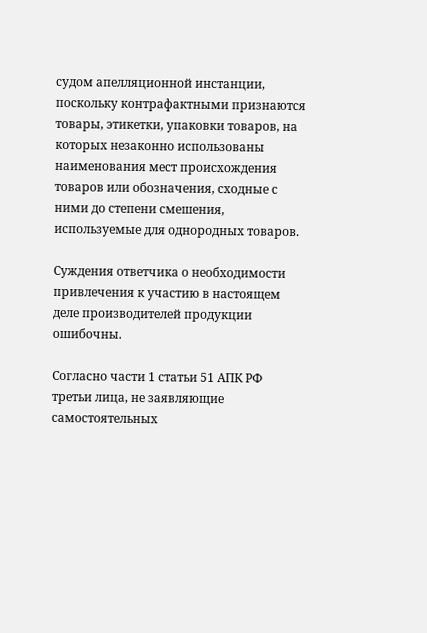судом апелляционной инстанции, поскольку контрафактными признаются товары, этикетки, упаковки товаров, на которых незаконно использованы наименования мест происхождения товаров или обозначения, сходные с ними до степени смешения, используемые для однородных товаров.

Суждения ответчика о необходимости привлечения к участию в настоящем деле производителей продукции ошибочны.

Согласно части 1 статьи 51 АПК РФ третьи лица, не заявляющие самостоятельных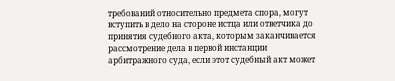требований относительно предмета спора, могут вступить в дело на стороне истца или ответчика до принятия судебного акта, которым заканчивается рассмотрение дела в первой инстанции арбитражного суда, если этот судебный акт может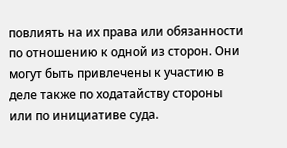повлиять на их права или обязанности по отношению к одной из сторон. Они могут быть привлечены к участию в деле также по ходатайству стороны или по инициативе суда.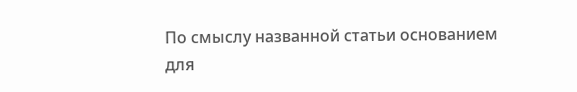По смыслу названной статьи основанием для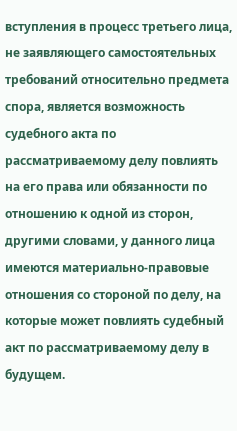вступления в процесс третьего лица, не заявляющего самостоятельных требований относительно предмета спора, является возможность судебного акта по рассматриваемому делу повлиять на его права или обязанности по отношению к одной из сторон, другими словами, у данного лица имеются материально-правовые отношения со стороной по делу, на которые может повлиять судебный акт по рассматриваемому делу в будущем.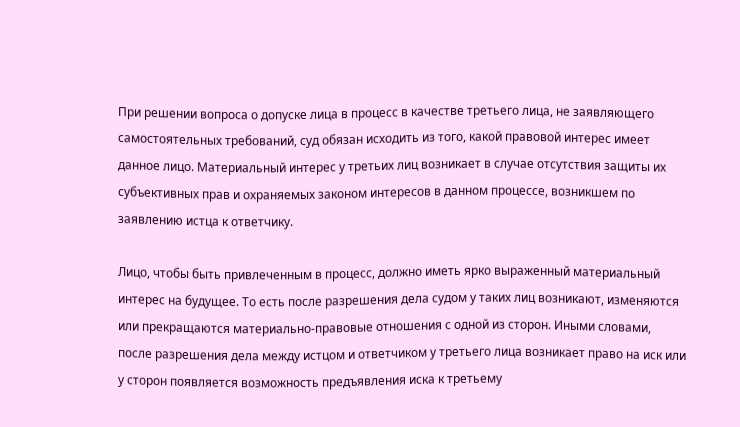При решении вопроса о допуске лица в процесс в качестве третьего лица, не заявляющего самостоятельных требований, суд обязан исходить из того, какой правовой интерес имеет данное лицо. Материальный интерес у третьих лиц возникает в случае отсутствия защиты их субъективных прав и охраняемых законом интересов в данном процессе, возникшем по заявлению истца к ответчику.

Лицо, чтобы быть привлеченным в процесс, должно иметь ярко выраженный материальный интерес на будущее. То есть после разрешения дела судом у таких лиц возникают, изменяются или прекращаются материально-правовые отношения с одной из сторон. Иными словами, после разрешения дела между истцом и ответчиком у третьего лица возникает право на иск или у сторон появляется возможность предъявления иска к третьему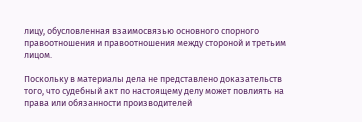лицу, обусловленная взаимосвязью основного спорного правоотношения и правоотношения между стороной и третьим лицом.

Поскольку в материалы дела не представлено доказательств того, что судебный акт по настоящему делу может повлиять на права или обязанности производителей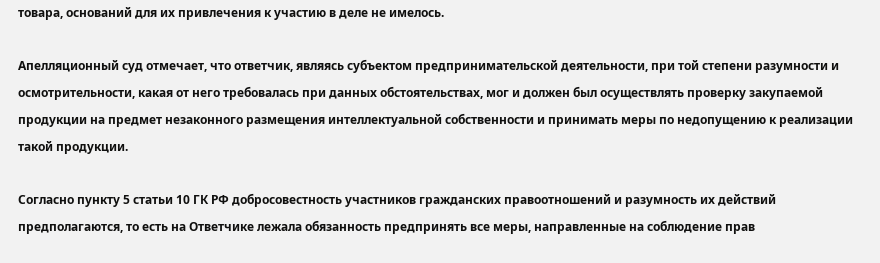товара, оснований для их привлечения к участию в деле не имелось.

Апелляционный суд отмечает, что ответчик, являясь субъектом предпринимательской деятельности, при той степени разумности и осмотрительности, какая от него требовалась при данных обстоятельствах, мог и должен был осуществлять проверку закупаемой продукции на предмет незаконного размещения интеллектуальной собственности и принимать меры по недопущению к реализации такой продукции.

Согласно пункту 5 статьи 10 ГК РФ добросовестность участников гражданских правоотношений и разумность их действий предполагаются, то есть на Ответчике лежала обязанность предпринять все меры, направленные на соблюдение прав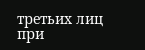третьих лиц при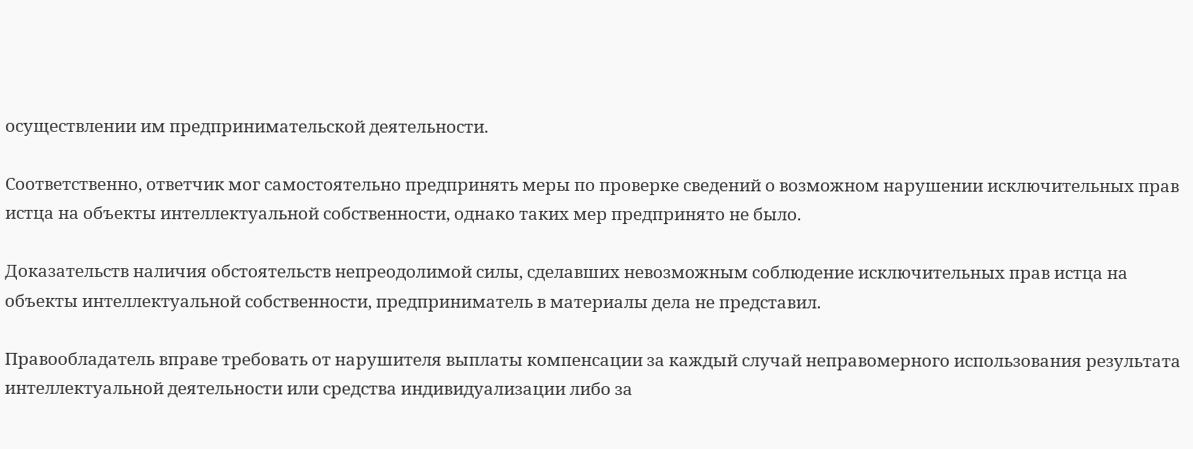осуществлении им предпринимательской деятельности.

Соответственно, ответчик мог самостоятельно предпринять меры по проверке сведений о возможном нарушении исключительных прав истца на объекты интеллектуальной собственности, однако таких мер предпринято не было.

Доказательств наличия обстоятельств непреодолимой силы, сделавших невозможным соблюдение исключительных прав истца на объекты интеллектуальной собственности, предприниматель в материалы дела не представил.

Правообладатель вправе требовать от нарушителя выплаты компенсации за каждый случай неправомерного использования результата интеллектуальной деятельности или средства индивидуализации либо за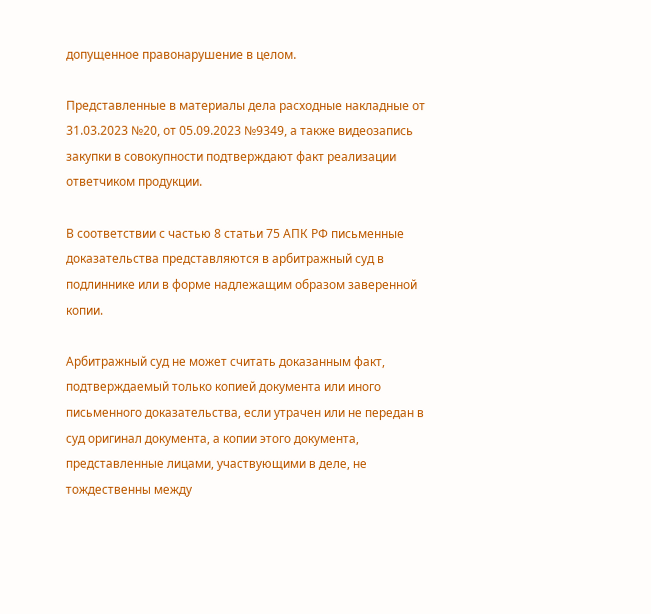допущенное правонарушение в целом.

Представленные в материалы дела расходные накладные от 31.03.2023 №20, от 05.09.2023 №9349, а также видеозапись закупки в совокупности подтверждают факт реализации ответчиком продукции.

В соответствии с частью 8 статьи 75 АПК РФ письменные доказательства представляются в арбитражный суд в подлиннике или в форме надлежащим образом заверенной копии.

Арбитражный суд не может считать доказанным факт, подтверждаемый только копией документа или иного письменного доказательства, если утрачен или не передан в суд оригинал документа, а копии этого документа, представленные лицами, участвующими в деле, не тождественны между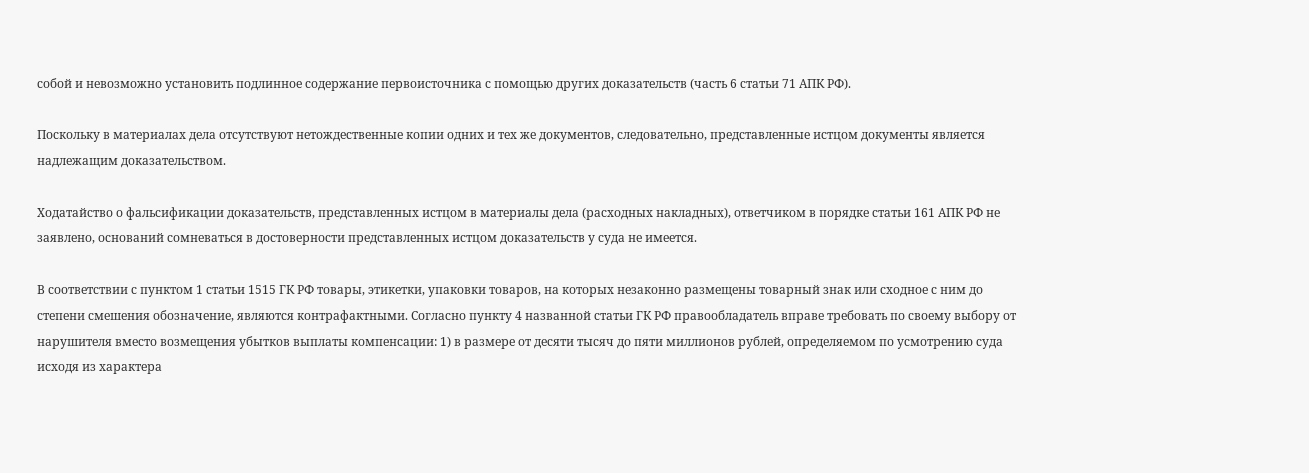собой и невозможно установить подлинное содержание первоисточника с помощью других доказательств (часть 6 статьи 71 АПК РФ).

Поскольку в материалах дела отсутствуют нетождественные копии одних и тех же документов, следовательно, представленные истцом документы является надлежащим доказательством.

Ходатайство о фальсификации доказательств, представленных истцом в материалы дела (расходных накладных), ответчиком в порядке статьи 161 АПК РФ не заявлено, оснований сомневаться в достоверности представленных истцом доказательств у суда не имеется.

В соответствии с пунктом 1 статьи 1515 ГК РФ товары, этикетки, упаковки товаров, на которых незаконно размещены товарный знак или сходное с ним до степени смешения обозначение, являются контрафактными. Согласно пункту 4 названной статьи ГК РФ правообладатель вправе требовать по своему выбору от нарушителя вместо возмещения убытков выплаты компенсации: 1) в размере от десяти тысяч до пяти миллионов рублей, определяемом по усмотрению суда исходя из характера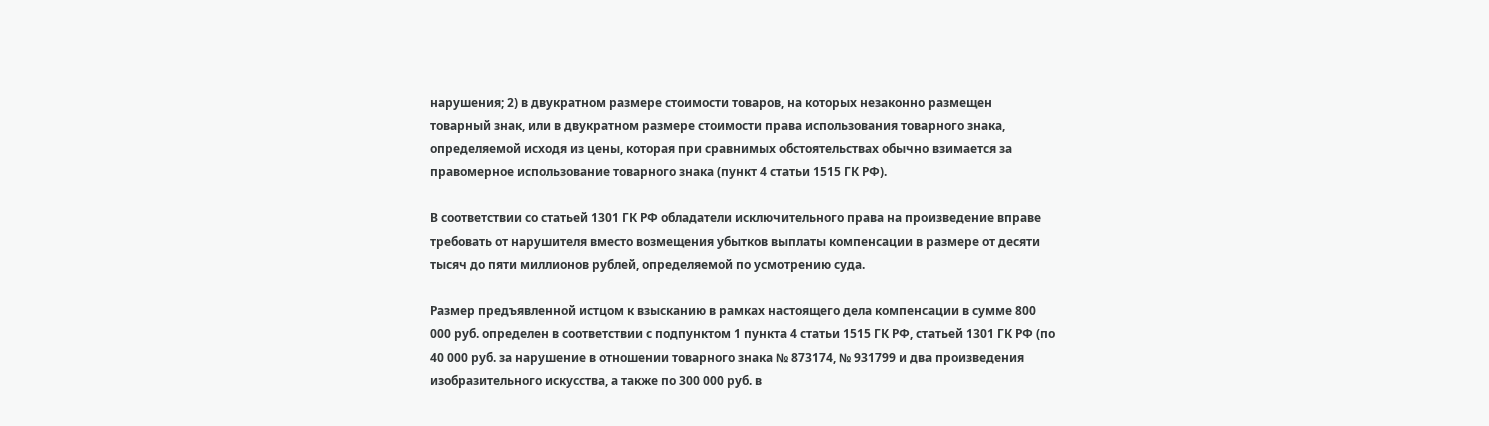нарушения; 2) в двукратном размере стоимости товаров, на которых незаконно размещен товарный знак, или в двукратном размере стоимости права использования товарного знака, определяемой исходя из цены, которая при сравнимых обстоятельствах обычно взимается за правомерное использование товарного знака (пункт 4 статьи 1515 ГК РФ).

В соответствии со статьей 1301 ГК РФ обладатели исключительного права на произведение вправе требовать от нарушителя вместо возмещения убытков выплаты компенсации в размере от десяти тысяч до пяти миллионов рублей, определяемой по усмотрению суда.

Размер предъявленной истцом к взысканию в рамках настоящего дела компенсации в сумме 800 000 руб. определен в соответствии с подпунктом 1 пункта 4 статьи 1515 ГК РФ, статьей 1301 ГК РФ (по 40 000 руб. за нарушение в отношении товарного знака № 873174, № 931799 и два произведения изобразительного искусства, а также по 300 000 руб. в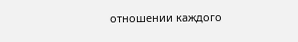отношении каждого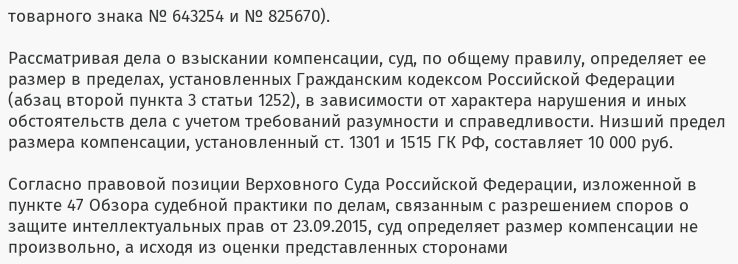товарного знака № 643254 и № 825670).

Рассматривая дела о взыскании компенсации, суд, по общему правилу, определяет ее размер в пределах, установленных Гражданским кодексом Российской Федерации (абзац второй пункта 3 статьи 1252), в зависимости от характера нарушения и иных обстоятельств дела с учетом требований разумности и справедливости. Низший предел размера компенсации, установленный ст. 1301 и 1515 ГК РФ, составляет 10 000 руб.

Согласно правовой позиции Верховного Суда Российской Федерации, изложенной в пункте 47 Обзора судебной практики по делам, связанным с разрешением споров о защите интеллектуальных прав от 23.09.2015, суд определяет размер компенсации не произвольно, а исходя из оценки представленных сторонами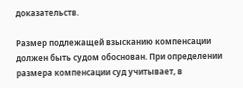доказательств.

Размер подлежащей взысканию компенсации должен быть судом обоснован. При определении размера компенсации суд учитывает, в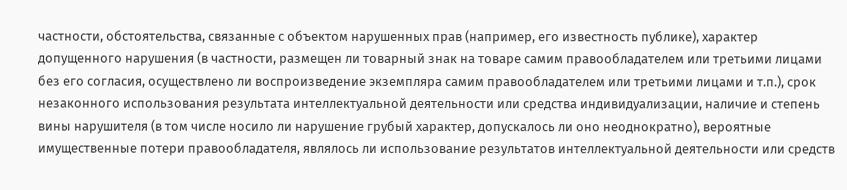частности, обстоятельства, связанные с объектом нарушенных прав (например, его известность публике), характер допущенного нарушения (в частности, размещен ли товарный знак на товаре самим правообладателем или третьими лицами без его согласия, осуществлено ли воспроизведение экземпляра самим правообладателем или третьими лицами и т.п.), срок незаконного использования результата интеллектуальной деятельности или средства индивидуализации, наличие и степень вины нарушителя (в том числе носило ли нарушение грубый характер, допускалось ли оно неоднократно), вероятные имущественные потери правообладателя, являлось ли использование результатов интеллектуальной деятельности или средств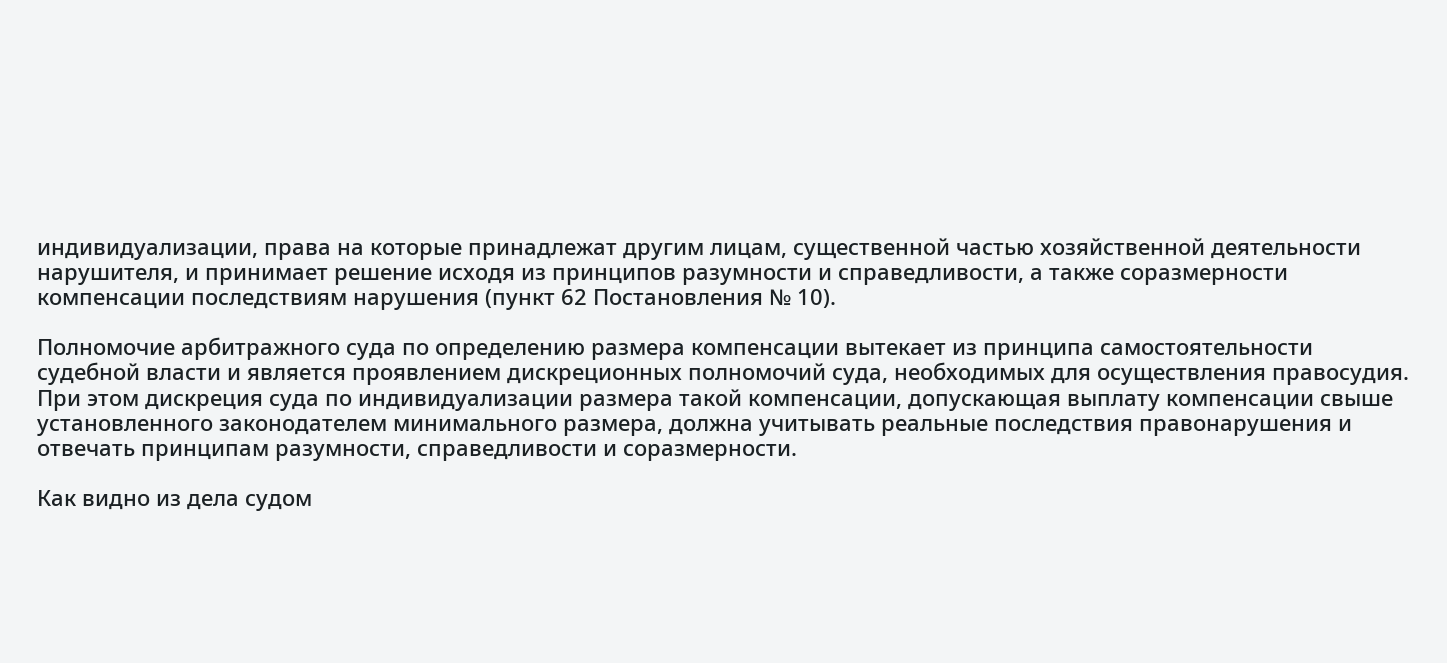индивидуализации, права на которые принадлежат другим лицам, существенной частью хозяйственной деятельности нарушителя, и принимает решение исходя из принципов разумности и справедливости, а также соразмерности компенсации последствиям нарушения (пункт 62 Постановления № 10).

Полномочие арбитражного суда по определению размера компенсации вытекает из принципа самостоятельности судебной власти и является проявлением дискреционных полномочий суда, необходимых для осуществления правосудия. При этом дискреция суда по индивидуализации размера такой компенсации, допускающая выплату компенсации свыше установленного законодателем минимального размера, должна учитывать реальные последствия правонарушения и отвечать принципам разумности, справедливости и соразмерности.

Как видно из дела судом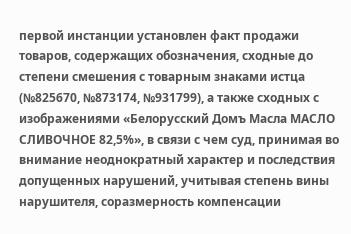первой инстанции установлен факт продажи товаров, содержащих обозначения, сходные до степени смешения с товарным знаками истца (№825670, №873174, №931799), а также сходных с изображениями «Белорусский Домъ Масла МАСЛО СЛИВОЧНОЕ 82,5%», в связи с чем суд, принимая во внимание неоднократный характер и последствия допущенных нарушений, учитывая степень вины нарушителя, соразмерность компенсации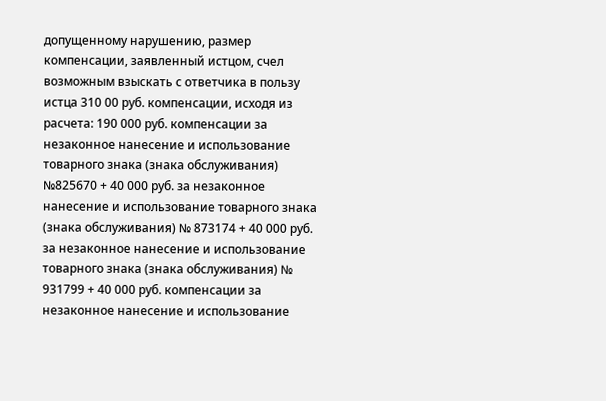допущенному нарушению, размер компенсации, заявленный истцом, счел возможным взыскать с ответчика в пользу истца 310 00 руб. компенсации, исходя из расчета: 190 000 руб. компенсации за незаконное нанесение и использование товарного знака (знака обслуживания) №825670 + 40 000 руб. за незаконное нанесение и использование товарного знака (знака обслуживания) № 873174 + 40 000 руб. за незаконное нанесение и использование товарного знака (знака обслуживания) № 931799 + 40 000 руб. компенсации за незаконное нанесение и использование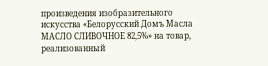произведения изобразительного искусства «Белорусский Домъ Масла МАСЛО СЛИВОЧНОЕ 82,5%» на товар, реализованный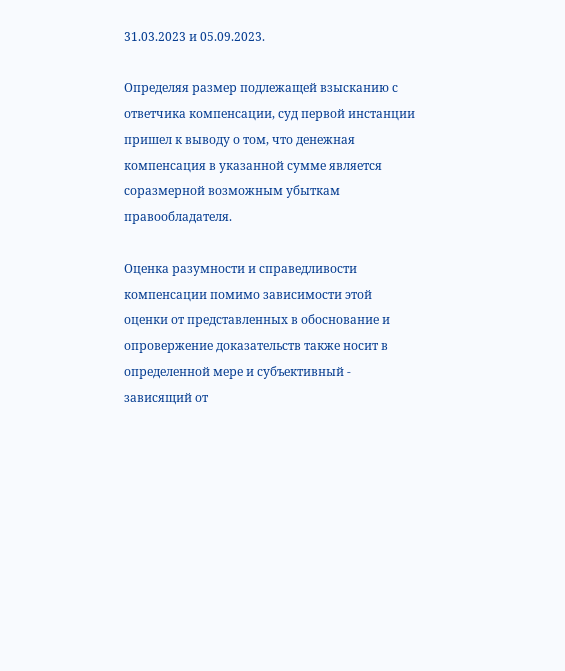31.03.2023 и 05.09.2023.

Определяя размер подлежащей взысканию с ответчика компенсации, суд первой инстанции пришел к выводу о том, что денежная компенсация в указанной сумме является соразмерной возможным убыткам правообладателя.

Оценка разумности и справедливости компенсации помимо зависимости этой оценки от представленных в обоснование и опровержение доказательств также носит в определенной мере и субъективный - зависящий от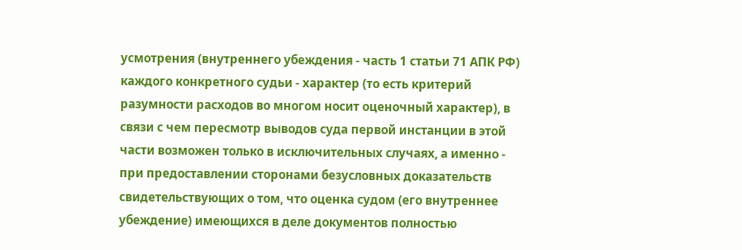усмотрения (внутреннего убеждения - часть 1 статьи 71 АПК РФ) каждого конкретного судьи - характер (то есть критерий разумности расходов во многом носит оценочный характер), в связи с чем пересмотр выводов суда первой инстанции в этой части возможен только в исключительных случаях, а именно - при предоставлении сторонами безусловных доказательств свидетельствующих о том, что оценка судом (его внутреннее убеждение) имеющихся в деле документов полностью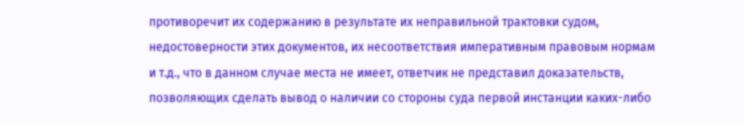противоречит их содержанию в результате их неправильной трактовки судом, недостоверности этих документов, их несоответствия императивным правовым нормам и т.д., что в данном случае места не имеет, ответчик не представил доказательств, позволяющих сделать вывод о наличии со стороны суда первой инстанции каких-либо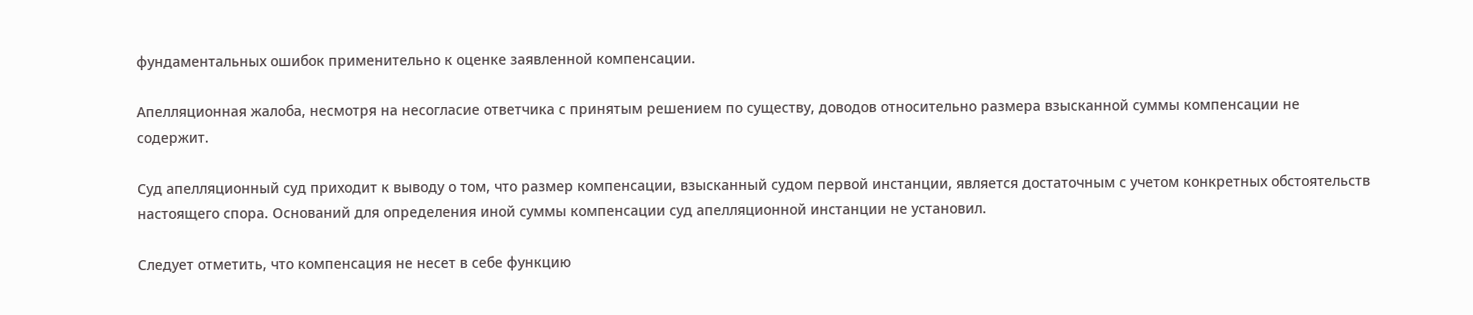фундаментальных ошибок применительно к оценке заявленной компенсации.

Апелляционная жалоба, несмотря на несогласие ответчика с принятым решением по существу, доводов относительно размера взысканной суммы компенсации не содержит.

Суд апелляционный суд приходит к выводу о том, что размер компенсации, взысканный судом первой инстанции, является достаточным с учетом конкретных обстоятельств настоящего спора. Оснований для определения иной суммы компенсации суд апелляционной инстанции не установил.

Следует отметить, что компенсация не несет в себе функцию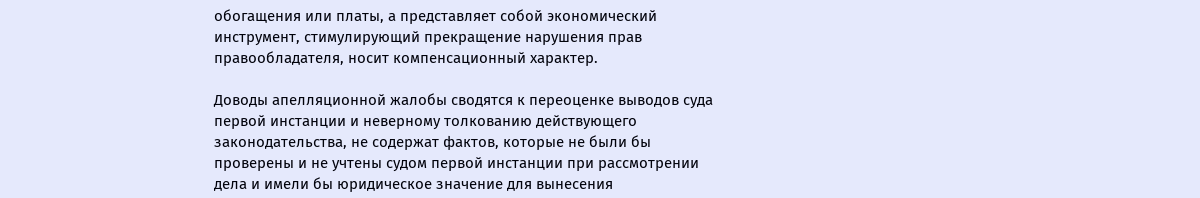обогащения или платы, а представляет собой экономический инструмент, стимулирующий прекращение нарушения прав правообладателя, носит компенсационный характер.

Доводы апелляционной жалобы сводятся к переоценке выводов суда первой инстанции и неверному толкованию действующего законодательства, не содержат фактов, которые не были бы проверены и не учтены судом первой инстанции при рассмотрении дела и имели бы юридическое значение для вынесения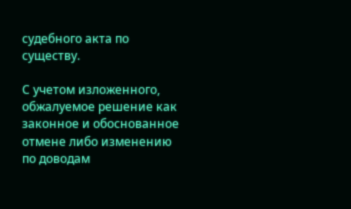судебного акта по существу.

С учетом изложенного, обжалуемое решение как законное и обоснованное отмене либо изменению по доводам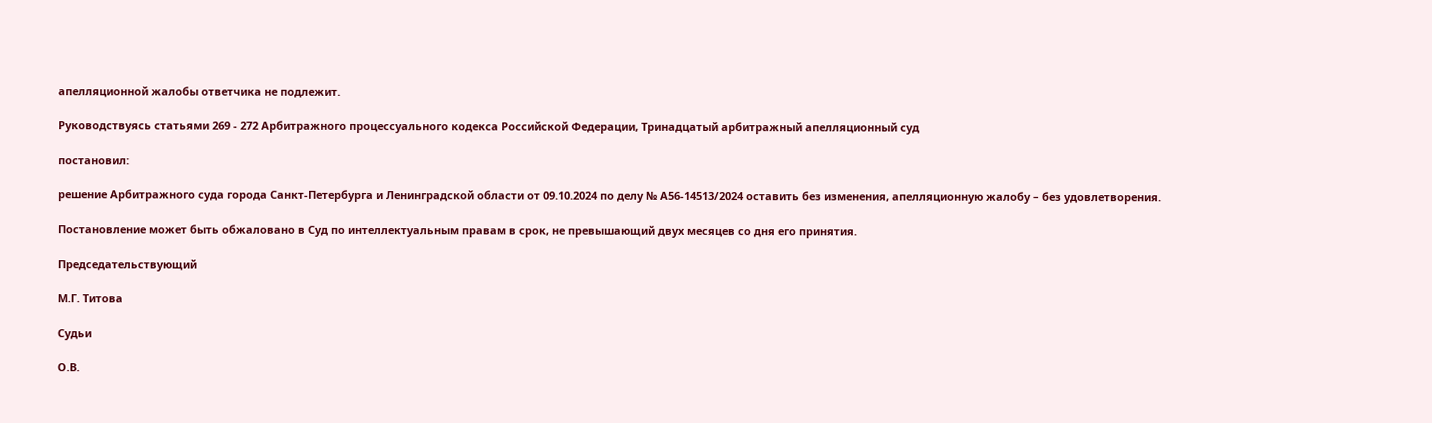апелляционной жалобы ответчика не подлежит.

Руководствуясь статьями 269 - 272 Арбитражного процессуального кодекса Российской Федерации, Тринадцатый арбитражный апелляционный суд

постановил:

решение Арбитражного суда города Санкт-Петербурга и Ленинградской области от 09.10.2024 по делу № А56-14513/2024 оставить без изменения, апелляционную жалобу – без удовлетворения.

Постановление может быть обжаловано в Суд по интеллектуальным правам в срок, не превышающий двух месяцев со дня его принятия.

Председательствующий

М.Г. Титова

Судьи

О.В.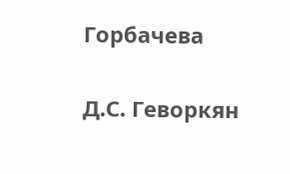Горбачева

Д.С. Геворкян